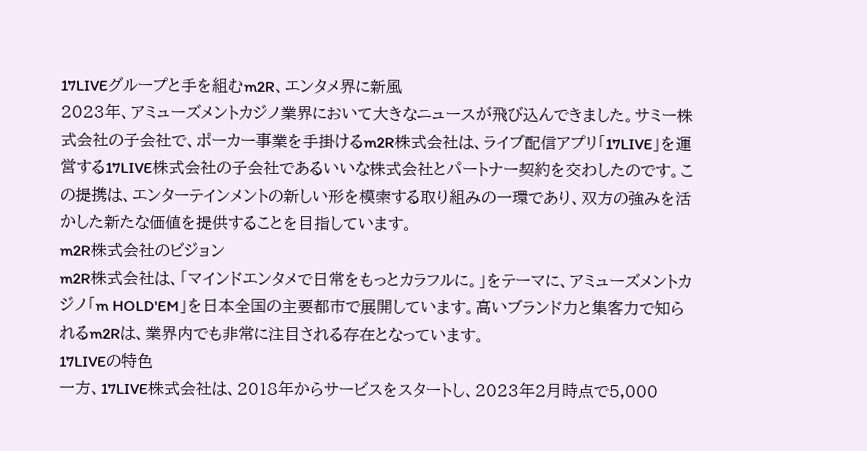17LIVEグループと手を組むm2R、エンタメ界に新風
2023年、アミューズメントカジノ業界において大きなニュースが飛び込んできました。サミー株式会社の子会社で、ポーカー事業を手掛けるm2R株式会社は、ライブ配信アプリ「17LIVE」を運営する17LIVE株式会社の子会社であるいいな株式会社とパートナー契約を交わしたのです。この提携は、エンターテインメントの新しい形を模索する取り組みの一環であり、双方の強みを活かした新たな価値を提供することを目指しています。
m2R株式会社のビジョン
m2R株式会社は、「マインドエンタメで日常をもっとカラフルに。」をテーマに、アミューズメントカジノ「m HOLD'EM」を日本全国の主要都市で展開しています。高いブランド力と集客力で知られるm2Rは、業界内でも非常に注目される存在となっています。
17LIVEの特色
一方、17LIVE株式会社は、2018年からサービスをスタートし、2023年2月時点で5,000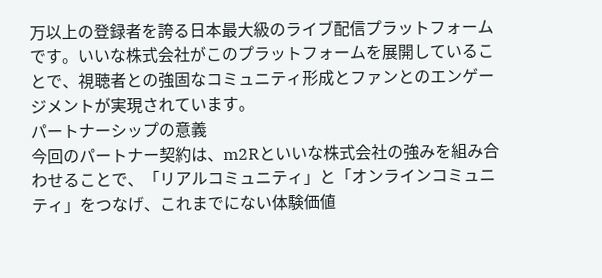万以上の登録者を誇る日本最大級のライブ配信プラットフォームです。いいな株式会社がこのプラットフォームを展開していることで、視聴者との強固なコミュニティ形成とファンとのエンゲージメントが実現されています。
パートナーシップの意義
今回のパートナー契約は、m2Rといいな株式会社の強みを組み合わせることで、「リアルコミュニティ」と「オンラインコミュニティ」をつなげ、これまでにない体験価値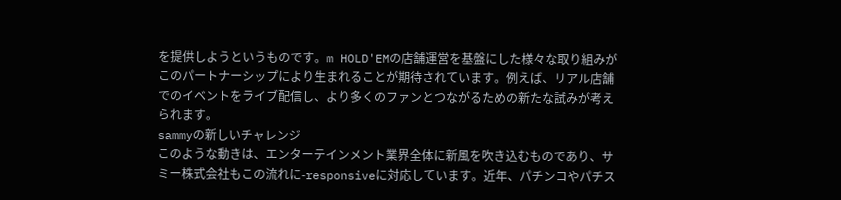を提供しようというものです。m HOLD'EMの店舗運営を基盤にした様々な取り組みがこのパートナーシップにより生まれることが期待されています。例えば、リアル店舗でのイベントをライブ配信し、より多くのファンとつながるための新たな試みが考えられます。
sammyの新しいチャレンジ
このような動きは、エンターテインメント業界全体に新風を吹き込むものであり、サミー株式会社もこの流れに-responsiveに対応しています。近年、パチンコやパチス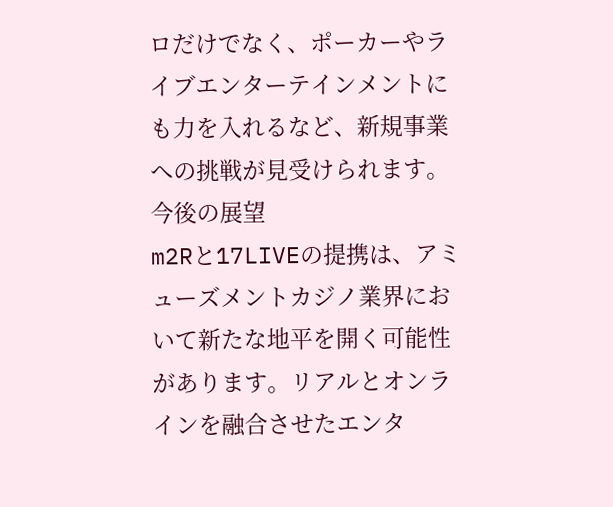ロだけでなく、ポーカーやライブエンターテインメントにも力を入れるなど、新規事業への挑戦が見受けられます。
今後の展望
m2Rと17LIVEの提携は、アミューズメントカジノ業界において新たな地平を開く可能性があります。リアルとオンラインを融合させたエンタ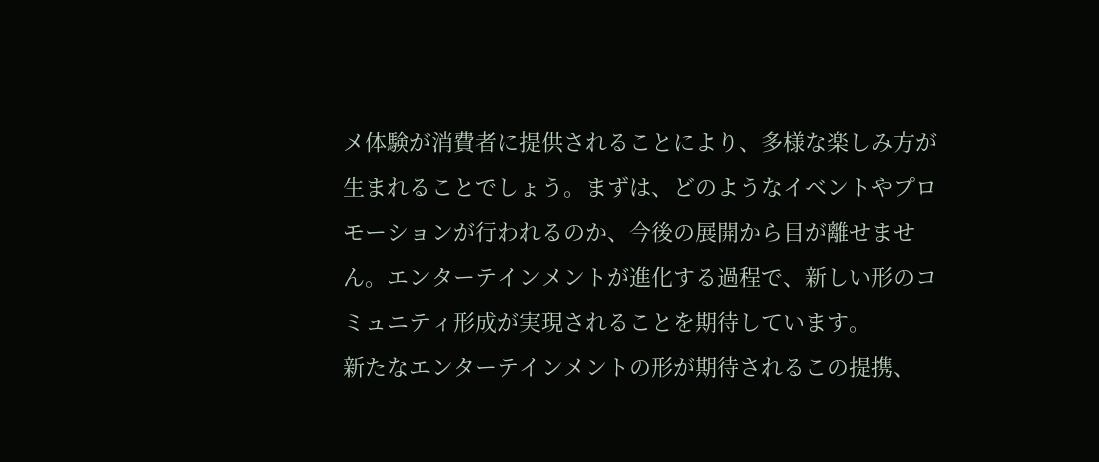メ体験が消費者に提供されることにより、多様な楽しみ方が生まれることでしょう。まずは、どのようなイベントやプロモーションが行われるのか、今後の展開から目が離せません。エンターテインメントが進化する過程で、新しい形のコミュニティ形成が実現されることを期待しています。
新たなエンターテインメントの形が期待されるこの提携、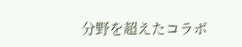分野を超えたコラボ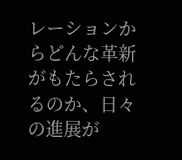レーションからどんな革新がもたらされるのか、日々の進展が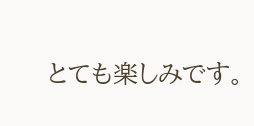とても楽しみです。